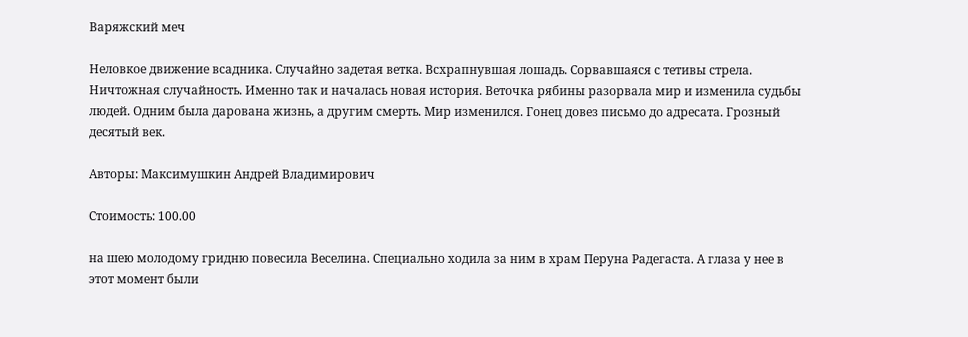Варяжский меч

Неловкое движение всадника. Случайно задетая ветка. Всхрапнувшая лошадь. Сорвавшаяся с тетивы стрела. Ничтожная случайность. Именно так и началась новая история. Веточка рябины разорвала мир и изменила судьбы людей. Одним была дарована жизнь, а другим смерть. Мир изменился. Гонец довез письмо до адресата. Грозный десятый век.

Авторы: Максимушкин Андрей Владимирович

Стоимость: 100.00

на шею молодому гридню повесила Веселина. Специально ходила за ним в храм Перуна Радегаста. А глаза у нее в этот момент были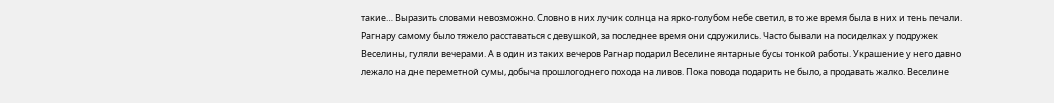такие… Выразить словами невозможно. Словно в них лучик солнца на ярко-голубом небе светил, в то же время была в них и тень печали.
Рагнару самому было тяжело расставаться с девушкой, за последнее время они сдружились. Часто бывали на посиделках у подружек Веселины, гуляли вечерами. А в один из таких вечеров Рагнар подарил Веселине янтарные бусы тонкой работы. Украшение у него давно лежало на дне переметной сумы, добыча прошлогоднего похода на ливов. Пока повода подарить не было, а продавать жалко. Веселине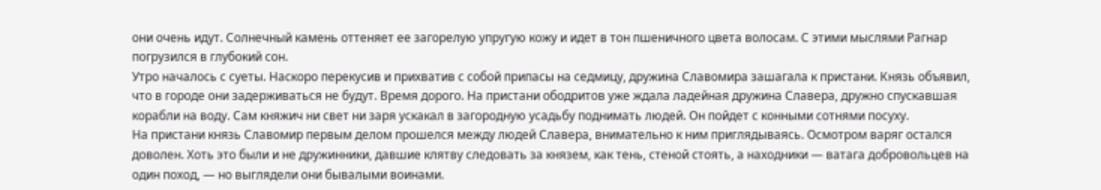они очень идут. Солнечный камень оттеняет ее загорелую упругую кожу и идет в тон пшеничного цвета волосам. С этими мыслями Рагнар погрузился в глубокий сон.
Утро началось с суеты. Наскоро перекусив и прихватив с собой припасы на седмицу, дружина Славомира зашагала к пристани. Князь объявил, что в городе они задерживаться не будут. Время дорого. На пристани ободритов уже ждала ладейная дружина Славера, дружно спускавшая корабли на воду. Сам княжич ни свет ни заря ускакал в загородную усадьбу поднимать людей. Он пойдет с конными сотнями посуху.
На пристани князь Славомир первым делом прошелся между людей Славера, внимательно к ним приглядываясь. Осмотром варяг остался доволен. Хоть это были и не дружинники, давшие клятву следовать за князем, как тень, стеной стоять, а находники — ватага добровольцев на один поход, — но выглядели они бывалыми воинами.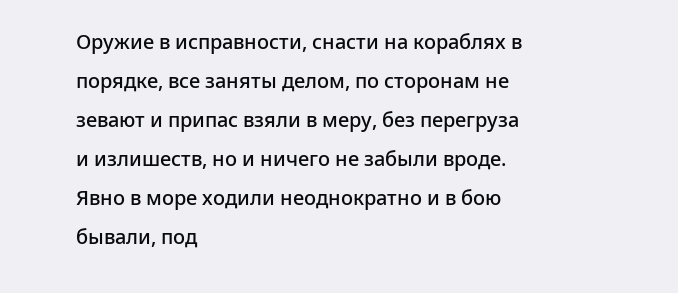Оружие в исправности, снасти на кораблях в порядке, все заняты делом, по сторонам не зевают и припас взяли в меру, без перегруза и излишеств, но и ничего не забыли вроде. Явно в море ходили неоднократно и в бою бывали, под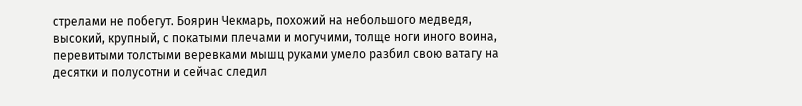стрелами не побегут. Боярин Чекмарь, похожий на небольшого медведя, высокий, крупный, с покатыми плечами и могучими, толще ноги иного воина, перевитыми толстыми веревками мышц руками умело разбил свою ватагу на десятки и полусотни и сейчас следил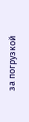за погрузкой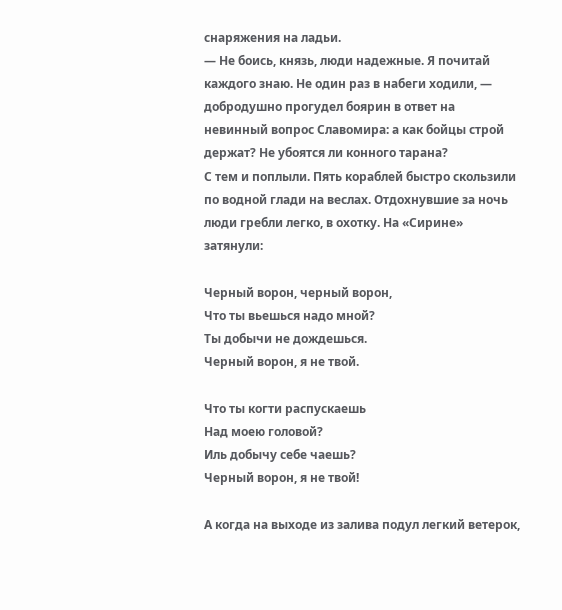снаряжения на ладьи.
— Не боись, князь, люди надежные. Я почитай каждого знаю. Не один раз в набеги ходили, — добродушно прогудел боярин в ответ на невинный вопрос Славомира: а как бойцы строй держат? Не убоятся ли конного тарана?
С тем и поплыли. Пять кораблей быстро скользили по водной глади на веслах. Отдохнувшие за ночь люди гребли легко, в охотку. На «Сирине» затянули:

Черный ворон, черный ворон,
Что ты вьешься надо мной?
Ты добычи не дождешься.
Черный ворон, я не твой.

Что ты когти распускаешь
Над моею головой?
Иль добычу себе чаешь?
Черный ворон, я не твой!

А когда на выходе из залива подул легкий ветерок,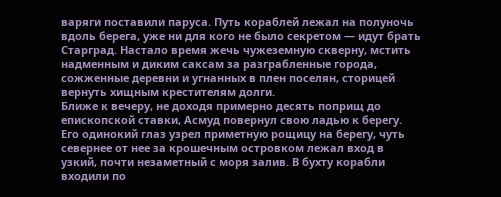варяги поставили паруса. Путь кораблей лежал на полуночь вдоль берега, уже ни для кого не было секретом — идут брать Старград. Настало время жечь чужеземную скверну, мстить надменным и диким саксам за разграбленные города, сожженные деревни и угнанных в плен поселян, сторицей вернуть хищным крестителям долги.
Ближе к вечеру, не доходя примерно десять поприщ до епископской ставки, Асмуд повернул свою ладью к берегу. Его одинокий глаз узрел приметную рощицу на берегу, чуть севернее от нее за крошечным островком лежал вход в узкий, почти незаметный с моря залив. В бухту корабли входили по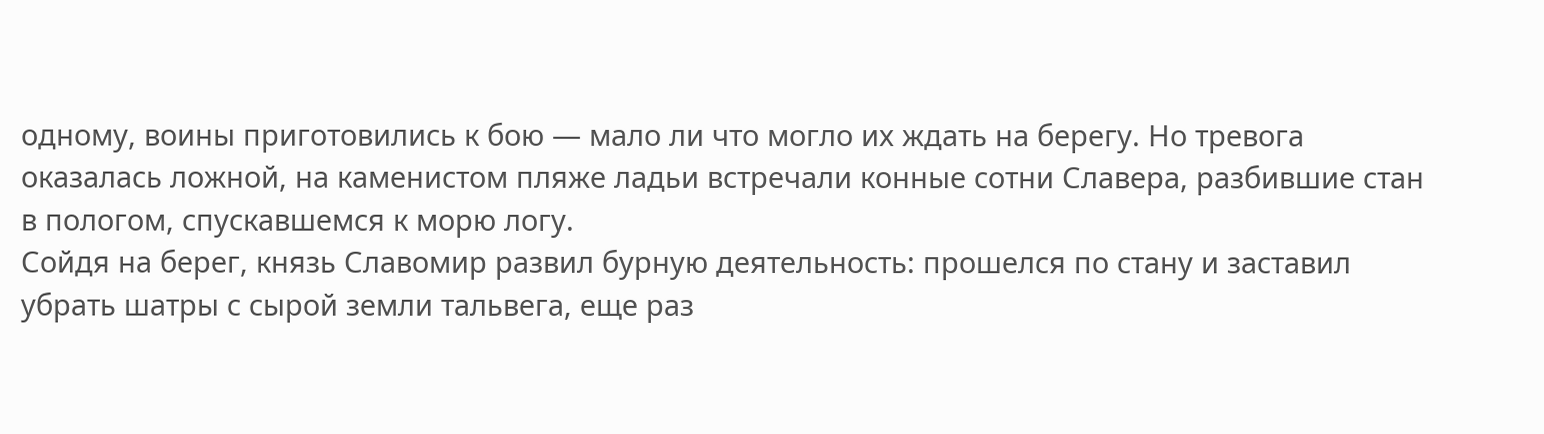одному, воины приготовились к бою — мало ли что могло их ждать на берегу. Но тревога оказалась ложной, на каменистом пляже ладьи встречали конные сотни Славера, разбившие стан в пологом, спускавшемся к морю логу.
Сойдя на берег, князь Славомир развил бурную деятельность: прошелся по стану и заставил убрать шатры с сырой земли тальвега, еще раз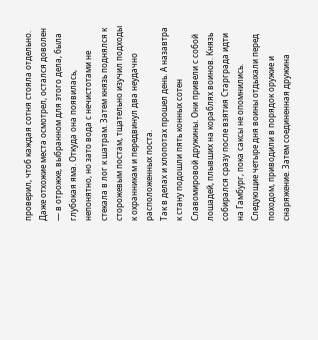проверил, чтоб каждая сотня стояла отдельно. Даже отхожие места осмотрел, остался доволен — в отрожке, выбранном для этого дела, была глубокая яма. Откуда она появилась, непонятно, но зато вода с нечистотами не стекала в лог к шатрам. Затем князь поднялся к сторожевым постам, тщательно изучил подходы к охранникам и передвинул два неудачно расположенных поста.
Так в делах и хлопотах прошел день. А назавтра к стану подошли пять конных сотен Славомировой дружины. Они привели с собой лошадей, плывших на кораблях воинов. Князь собирался сразу после взятия Старграда идти на Гамбург, пока саксы не опомнились. Следующие четыре дня воины отдыхали перед походом, приводили в порядок оружие и снаряжение. Затем соединенная дружина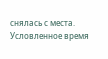снялась с места. Условленное время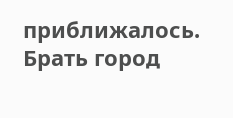приближалось.
Брать город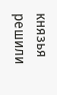князья решили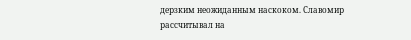дерзким неожиданным наскоком. Славомир рассчитывал на